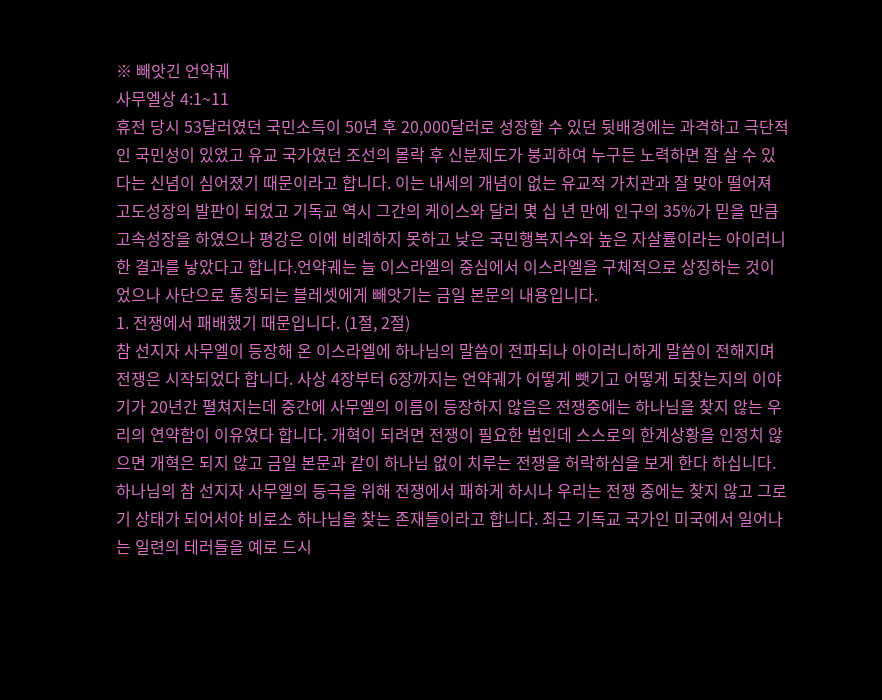※ 빼앗긴 언약궤
사무엘상 4:1~11
휴전 당시 53달러였던 국민소득이 50년 후 20,000달러로 성장할 수 있던 뒷배경에는 과격하고 극단적인 국민성이 있었고 유교 국가였던 조선의 몰락 후 신분제도가 붕괴하여 누구든 노력하면 잘 살 수 있다는 신념이 심어졌기 때문이라고 합니다. 이는 내세의 개념이 없는 유교적 가치관과 잘 맞아 떨어져 고도성장의 발판이 되었고 기독교 역시 그간의 케이스와 달리 몇 십 년 만에 인구의 35%가 믿을 만큼 고속성장을 하였으나 평강은 이에 비례하지 못하고 낮은 국민행복지수와 높은 자살률이라는 아이러니한 결과를 낳았다고 합니다.언약궤는 늘 이스라엘의 중심에서 이스라엘을 구체적으로 상징하는 것이었으나 사단으로 통칭되는 블레셋에게 빼앗기는 금일 본문의 내용입니다.
1. 전쟁에서 패배했기 때문입니다. (1절, 2절)
참 선지자 사무엘이 등장해 온 이스라엘에 하나님의 말씀이 전파되나 아이러니하게 말씀이 전해지며 전쟁은 시작되었다 합니다. 사상 4장부터 6장까지는 언약궤가 어떻게 뺏기고 어떻게 되찾는지의 이야기가 20년간 펼쳐지는데 중간에 사무엘의 이름이 등장하지 않음은 전쟁중에는 하나님을 찾지 않는 우리의 연약함이 이유였다 합니다. 개혁이 되려면 전쟁이 필요한 법인데 스스로의 한계상황을 인정치 않으면 개혁은 되지 않고 금일 본문과 같이 하나님 없이 치루는 전쟁을 허락하심을 보게 한다 하십니다. 하나님의 참 선지자 사무엘의 등극을 위해 전쟁에서 패하게 하시나 우리는 전쟁 중에는 찾지 않고 그로기 상태가 되어서야 비로소 하나님을 찾는 존재들이라고 합니다. 최근 기독교 국가인 미국에서 일어나는 일련의 테러들을 예로 드시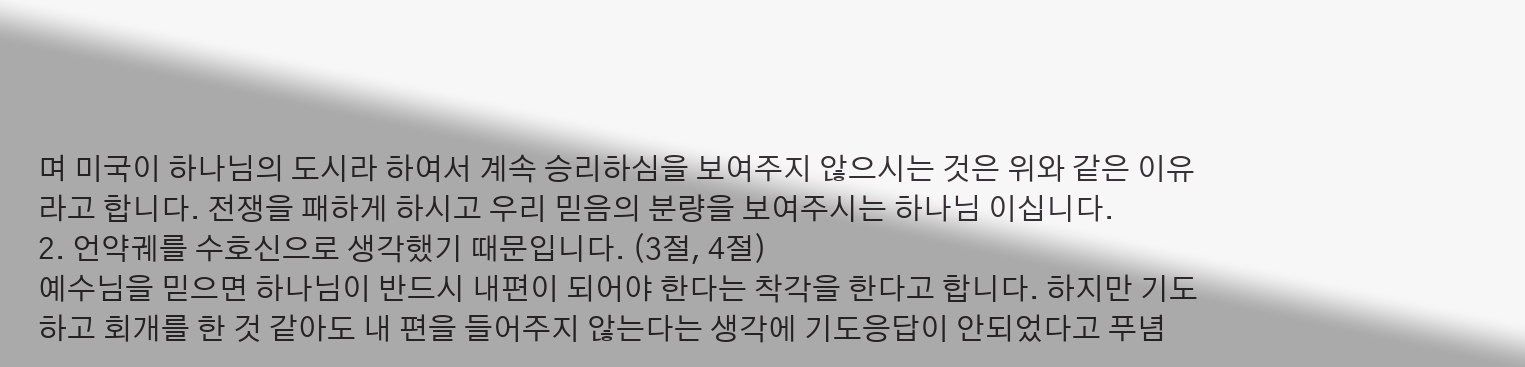며 미국이 하나님의 도시라 하여서 계속 승리하심을 보여주지 않으시는 것은 위와 같은 이유라고 합니다. 전쟁을 패하게 하시고 우리 믿음의 분량을 보여주시는 하나님 이십니다.
2. 언약궤를 수호신으로 생각했기 때문입니다. (3절, 4절)
예수님을 믿으면 하나님이 반드시 내편이 되어야 한다는 착각을 한다고 합니다. 하지만 기도하고 회개를 한 것 같아도 내 편을 들어주지 않는다는 생각에 기도응답이 안되었다고 푸념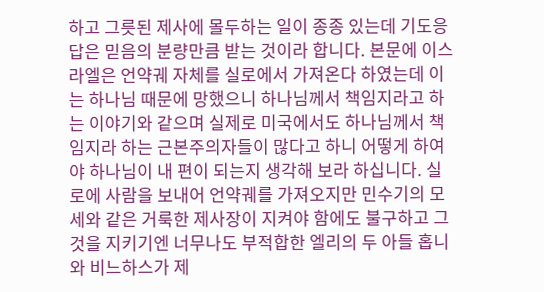하고 그릇된 제사에 몰두하는 일이 종종 있는데 기도응답은 믿음의 분량만큼 받는 것이라 합니다. 본문에 이스라엘은 언약궤 자체를 실로에서 가져온다 하였는데 이는 하나님 때문에 망했으니 하나님께서 책임지라고 하는 이야기와 같으며 실제로 미국에서도 하나님께서 책임지라 하는 근본주의자들이 많다고 하니 어떻게 하여야 하나님이 내 편이 되는지 생각해 보라 하십니다. 실로에 사람을 보내어 언약궤를 가져오지만 민수기의 모세와 같은 거룩한 제사장이 지켜야 함에도 불구하고 그것을 지키기엔 너무나도 부적합한 엘리의 두 아들 홉니와 비느하스가 제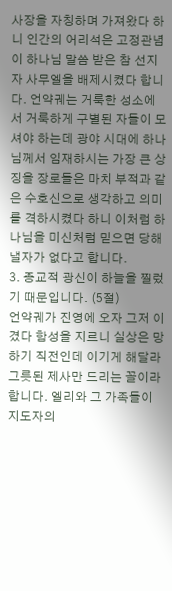사장을 자칭하며 가져왔다 하니 인간의 어리석은 고정관념이 하나님 말씀 받은 참 선지자 사무엘을 배제시켰다 합니다. 언약궤는 거룩한 성소에서 거룩하게 구별된 자들이 모셔야 하는데 광야 시대에 하나님께서 임재하시는 가장 큰 상징을 장로들은 마치 부적과 같은 수호신으로 생각하고 의미를 격하시켰다 하니 이처럼 하나님을 미신처럼 믿으면 당해낼자가 없다고 합니다.
3. 종교적 광신이 하늘을 찔렀기 때문입니다. (5절)
언약궤가 진영에 오자 그저 이겼다 함성을 지르니 실상은 망하기 직전인데 이기게 해달라 그릇된 제사만 드리는 꼴이라 합니다. 엘리와 그 가족들이 지도자의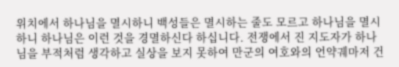위치에서 하나님을 멸시하니 백성들은 멸시하는 줄도 모르고 하나님을 멸시하니 하나님은 이런 것을 경멸하신다 하십니다. 전쟁에서 진 지도자가 하나님을 부적처럼 생각하고 실상을 보지 못하여 만군의 여호와의 언약궤마저 건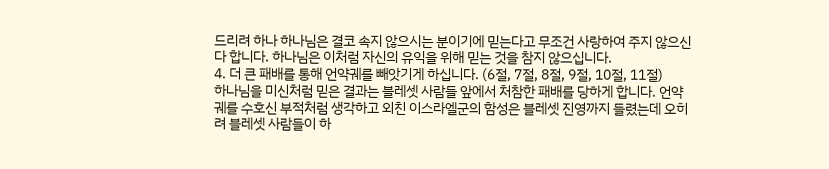드리려 하나 하나님은 결코 속지 않으시는 분이기에 믿는다고 무조건 사랑하여 주지 않으신다 합니다. 하나님은 이처럼 자신의 유익을 위해 믿는 것을 참지 않으십니다.
4. 더 큰 패배를 통해 언약궤를 빼앗기게 하십니다. (6절, 7절, 8절, 9절, 10절, 11절)
하나님을 미신처럼 믿은 결과는 블레셋 사람들 앞에서 처참한 패배를 당하게 합니다. 언약궤를 수호신 부적처럼 생각하고 외친 이스라엘군의 함성은 블레셋 진영까지 들렸는데 오히려 블레셋 사람들이 하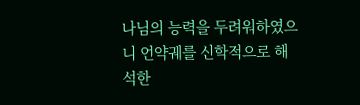나님의 능력을 두려워하였으니 언약궤를 신학적으로 해석한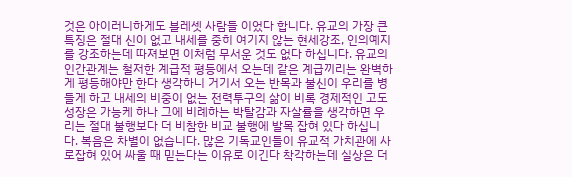것은 아이러니하게도 블레셋 사람들 이었다 합니다. 유교의 가장 큰 특징은 절대 신이 없고 내세를 중히 여기지 않는 현세강조, 인의예지를 강조하는데 따져보면 이처럼 무서운 것도 없다 하십니다. 유교의 인간관계는 철저한 계급적 평등에서 오는데 같은 계급끼리는 완벽하게 평등해야만 한다 생각하니 거기서 오는 반목과 불신이 우리를 병들게 하고 내세의 비중이 없는 전력투구의 삶이 비록 경제적인 고도성장은 가능케 하나 그에 비례하는 박탈감과 자살률을 생각하면 우리는 절대 불행보다 더 비참한 비교 불행에 발목 잡혀 있다 하십니다. 복음은 차별이 없습니다. 많은 기독교인들이 유교적 가치관에 사로잡혀 있어 싸울 때 믿는다는 이유로 이긴다 착각하는데 실상은 더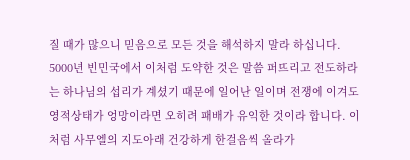질 때가 많으니 믿음으로 모든 것을 해석하지 말라 하십니다. 5000년 빈민국에서 이처럼 도약한 것은 말씀 퍼뜨리고 전도하라는 하나님의 섭리가 계셨기 때문에 일어난 일이며 전쟁에 이겨도 영적상태가 엉망이라면 오히려 패배가 유익한 것이라 합니다. 이처럼 사무엘의 지도아래 건강하게 한걸음씩 올라가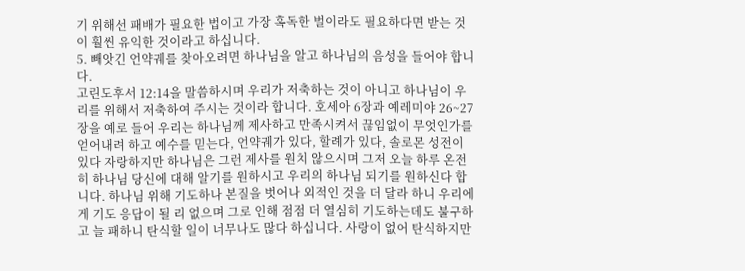기 위해선 패배가 필요한 법이고 가장 혹독한 벌이라도 필요하다면 받는 것이 훨씬 유익한 것이라고 하십니다.
5. 빼앗긴 언약궤를 찾아오려면 하나님을 알고 하나님의 음성을 들어야 합니다.
고린도후서 12:14을 말씀하시며 우리가 저축하는 것이 아니고 하나님이 우리를 위해서 저축하여 주시는 것이라 합니다. 호세아 6장과 예레미야 26~27장을 예로 들어 우리는 하나님께 제사하고 만족시켜서 끊임없이 무엇인가를 얻어내려 하고 예수를 믿는다, 언약궤가 있다, 할례가 있다, 솔로몬 성전이 있다 자랑하지만 하나님은 그런 제사를 원치 않으시며 그저 오늘 하루 온전히 하나님 당신에 대해 알기를 원하시고 우리의 하나님 되기를 원하신다 합니다. 하나님 위해 기도하나 본질을 벗어나 외적인 것을 더 달라 하니 우리에게 기도 응답이 될 리 없으며 그로 인해 점점 더 열심히 기도하는데도 불구하고 늘 패하니 탄식할 일이 너무나도 많다 하십니다. 사랑이 없어 탄식하지만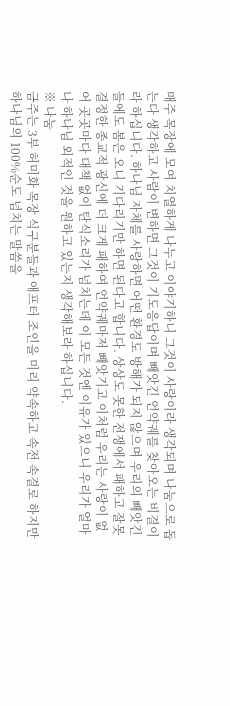매주 목장에 모여 치열하게 나누고 이야기하니 그것이 사랑이라 생각되며 나눔으로 돕는다 생각하고 사람이 변하면 그것이 기도응답이며 빼앗긴 언약궤를 찾아오는 비결이라 하십니다. 하나님 자체를 사랑하면 어떤 환경도 방해가 되지 않으며 우리의 빼앗긴 들에도 봄은 오니 기다리기만 하면 된다고 합니다. 상상도 못한 전쟁에서 패하고 잘못 결정한 종교적 광신에 더 크게 패하여 언약궤마저 빼앗기고 이처럼 우리는 사랑이 없어 곳곳마다 대책 없이 탄식소리가 넘치는데 이 모든 것엔 이유가 있으니 우리가 얼마나 하나님 외적인 것을 원하고 있는지 생각해보라 하십니다.
※ 나눔
금주는 3부 허미화 목장 식구분들과 애프터 조인을 미리 약속하고 속전 속결로 하지만 하나님의 100%순도 넘치는 말씀을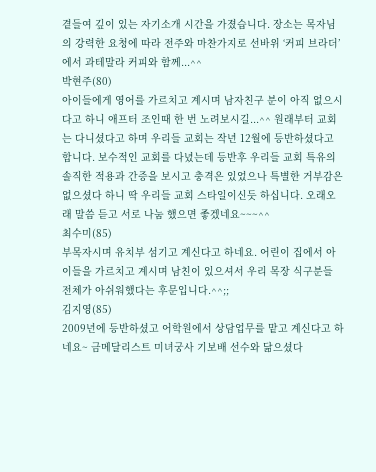곁들여 깊이 있는 자기소개 시간을 가졌습니다. 장소는 목자님의 강력한 요청에 따라 전주와 마찬가지로 선바위 ‘커피 브라더’에서 과테말라 커피와 함께...^^
박현주(80)
아이들에게 영어를 가르치고 계시며 남자친구 분이 아직 없으시다고 하니 애프터 조인때 한 번 노려보시길...^^ 원래부터 교회는 다니셨다고 하며 우리들 교회는 작년 12월에 등반하셨다고 합니다. 보수적인 교회를 다녔는데 등반후 우리들 교회 특유의 솔직한 적용과 간증을 보시고 충격은 있었으나 특별한 거부감은 없으셨다 하니 딱 우리들 교회 스타일이신듯 하십니다. 오래오래 말씀 듣고 서로 나눔 했으면 좋겠네요~~~^^
최수미(85)
부목자시며 유치부 섬기고 계신다고 하네요. 어린이 집에서 아이들을 가르치고 계시며 남친이 있으셔서 우리 목장 식구분들 전체가 아쉬워했다는 후문입니다.^^;;
김지영(85)
2009년에 등반하셨고 어학원에서 상담업무를 맡고 계신다고 하네요~ 금메달리스트 미녀궁사 기보배 선수와 닮으셨다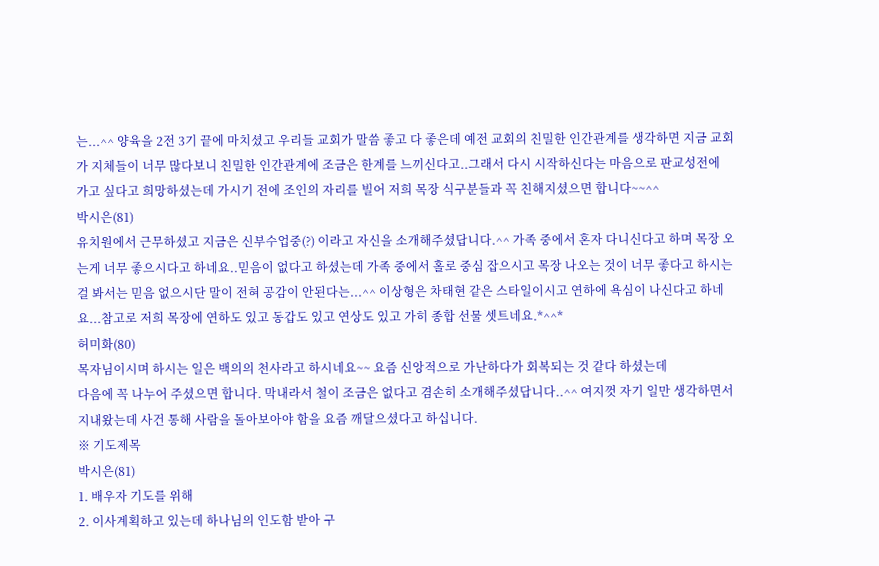는...^^ 양육을 2전 3기 끝에 마치셨고 우리들 교회가 말씀 좋고 다 좋은데 예전 교회의 친밀한 인간관계를 생각하면 지금 교회가 지체들이 너무 많다보니 친밀한 인간관계에 조금은 한계를 느끼신다고..그래서 다시 시작하신다는 마음으로 판교성전에 가고 싶다고 희망하셨는데 가시기 전에 조인의 자리를 빌어 저희 목장 식구분들과 꼭 친해지셨으면 합니다~~^^
박시은(81)
유치원에서 근무하셨고 지금은 신부수업중(?) 이라고 자신을 소개해주셨답니다.^^ 가족 중에서 혼자 다니신다고 하며 목장 오는게 너무 좋으시다고 하네요..믿음이 없다고 하셨는데 가족 중에서 홀로 중심 잡으시고 목장 나오는 것이 너무 좋다고 하시는 걸 봐서는 믿음 없으시단 말이 전혀 공감이 안된다는...^^ 이상형은 차태현 같은 스타일이시고 연하에 욕심이 나신다고 하네요...참고로 저희 목장에 연하도 있고 동갑도 있고 연상도 있고 가히 종합 선물 셋트네요.*^^*
허미화(80)
목자님이시며 하시는 일은 백의의 천사라고 하시네요~~ 요즘 신앙적으로 가난하다가 회복되는 것 같다 하셨는데
다음에 꼭 나누어 주셨으면 합니다. 막내라서 철이 조금은 없다고 겸손히 소개해주셨답니다..^^ 여지껏 자기 일만 생각하면서 지내왔는데 사건 통해 사람을 돌아보아야 함을 요즘 깨달으셨다고 하십니다.
※ 기도제목
박시은(81)
1. 배우자 기도를 위해
2. 이사계획하고 있는데 하나님의 인도함 받아 구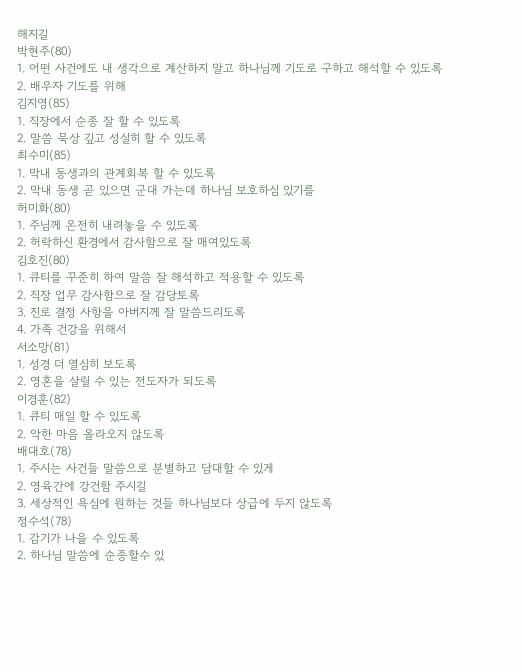해지길
박현주(80)
1. 어떤 사건에도 내 생각으로 계산하지 말고 하나님께 기도로 구하고 해석할 수 있도록
2. 배우자 기도를 위해
김지영(85)
1. 직장에서 순종 잘 할 수 있도록
2. 말씀 묵상 깊고 성실히 할 수 있도록
최수미(85)
1. 막내 동생과의 관계회복 할 수 있도록
2. 막내 동생 곧 있으면 군대 가는데 하나님 보호하심 있기를
허미화(80)
1. 주님께 온전히 내려놓을 수 있도록
2. 허락하신 환경에서 감사함으로 잘 매여있도록
김호진(80)
1. 큐티를 꾸준히 하여 말씀 잘 해석하고 적용할 수 있도록
2. 직장 업무 감사함으로 잘 감당토록
3. 진로 결정 사항을 아버지께 잘 말씀드리도록
4. 가족 건강을 위해서
서소망(81)
1. 성경 더 열심히 보도록
2. 영혼을 살릴 수 있는 전도자가 되도록
이경훈(82)
1. 큐티 매일 할 수 있도록
2. 악한 마음 올라오지 않도록
배대호(78)
1. 주시는 사건들 말씀으로 분별하고 담대할 수 있게
2. 영육간에 강건함 주시길
3. 세상적인 욕심에 원하는 것들 하나님보다 상급에 두지 않도록
정수석(78)
1. 감기가 나을 수 있도록
2. 하나님 말씀에 순종할수 있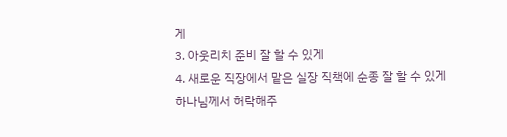게
3. 아웃리치 준비 잘 할 수 있게
4. 새로운 직장에서 맡은 실장 직책에 순종 잘 할 수 있게
하나님께서 허락해주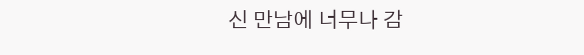신 만남에 너무나 감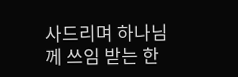사드리며 하나님께 쓰임 받는 한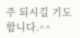주 되시길 기도합니다.^^